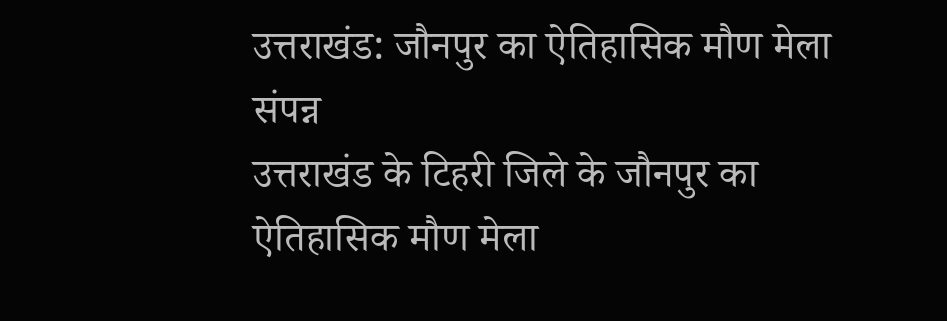उत्तराखंड: जौनपुर का ऐतिहासिक मौण मेला संपन्न
उत्तराखंड के टिहरी जिले के जौनपुर का ऐतिहासिक मौण मेला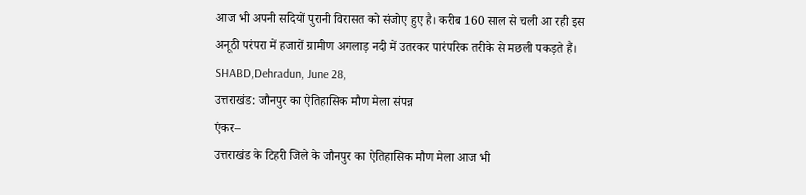आज भी अपनी सदियों पुरानी विरासत को संजोए हुए है। करीब 160 साल से चली आ रही इस अनूठी परंपरा में हजारों ग्रामीण अगलाड़ नदी में उतरकर पारंपरिक तरीके से मछली पकड़ते हैं।
SHABD,Dehradun, June 28,
उत्तराखंड: जौनपुर का ऐतिहासिक मौण मेला संपन्न
एंकर–
उत्तराखंड के टिहरी जिले के जौनपुर का ऐतिहासिक मौण मेला आज भी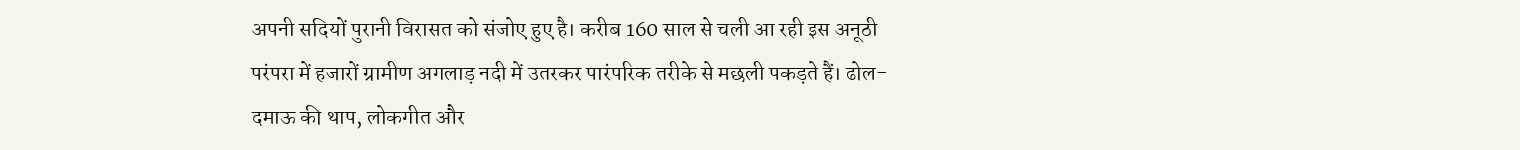अपनी सदियों पुरानी विरासत को संजोए हुए है। करीब 160 साल से चली आ रही इस अनूठी परंपरा में हजारों ग्रामीण अगलाड़ नदी में उतरकर पारंपरिक तरीके से मछली पकड़ते हैं। ढोल-दमाऊ की थाप, लोकगीत और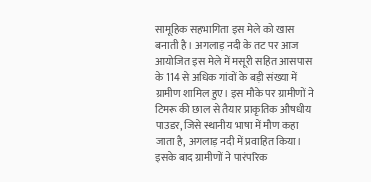सामूहिक सहभागिता इस मेले को खास बनाती है। अगलाड़ नदी के तट पर आज आयोजित इस मेले में मसूरी सहित आसपास के 114 से अधिक गांवों के बड़ी संख्या में ग्रामीण शामिल हुए। इस मौके पर ग्रामीणों ने टिमरू की छाल से तैयार प्राकृतिक औषधीय पाउडर, जिसे स्थानीय भाषा में मौण कहा जाता है, अगलाड़ नदी में प्रवाहित किया। इसके बाद ग्रामीणों ने पारंपरिक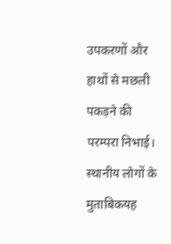उपकरणों और हाथों से मछली पकड़ने की परम्परा निभाई। स्थानीय लोगों के मुताबिकयह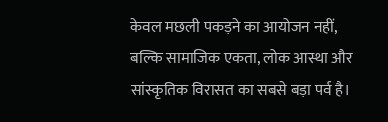केवल मछली पकड़ने का आयोजन नहीं, बल्कि सामाजिक एकता, लोक आस्था और सांस्कृतिक विरासत का सबसे बड़ा पर्व है।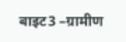बाइट3 –ग्रामीण